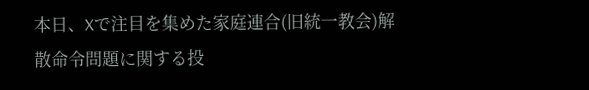本日、Xで注目を集めた家庭連合(旧統一教会)解散命令問題に関する投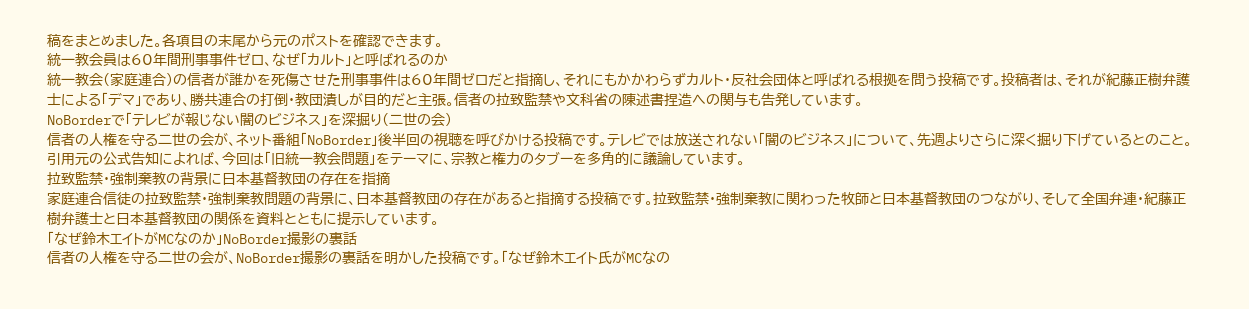稿をまとめました。各項目の末尾から元のポストを確認できます。
統一教会員は60年間刑事事件ゼロ、なぜ「カルト」と呼ばれるのか
統一教会(家庭連合)の信者が誰かを死傷させた刑事事件は60年間ゼロだと指摘し、それにもかかわらずカルト・反社会団体と呼ばれる根拠を問う投稿です。投稿者は、それが紀藤正樹弁護士による「デマ」であり、勝共連合の打倒・教団潰しが目的だと主張。信者の拉致監禁や文科省の陳述書捏造への関与も告発しています。
NoBorderで「テレビが報じない闇のビジネス」を深掘り(二世の会)
信者の人権を守る二世の会が、ネット番組「NoBorder」後半回の視聴を呼びかける投稿です。テレビでは放送されない「闇のビジネス」について、先週よりさらに深く掘り下げているとのこと。引用元の公式告知によれば、今回は「旧統一教会問題」をテーマに、宗教と権力のタブーを多角的に議論しています。
拉致監禁・強制棄教の背景に日本基督教団の存在を指摘
家庭連合信徒の拉致監禁・強制棄教問題の背景に、日本基督教団の存在があると指摘する投稿です。拉致監禁・強制棄教に関わった牧師と日本基督教団のつながり、そして全国弁連・紀藤正樹弁護士と日本基督教団の関係を資料とともに提示しています。
「なぜ鈴木エイトがMCなのか」NoBorder撮影の裏話
信者の人権を守る二世の会が、NoBorder撮影の裏話を明かした投稿です。「なぜ鈴木エイト氏がMCなの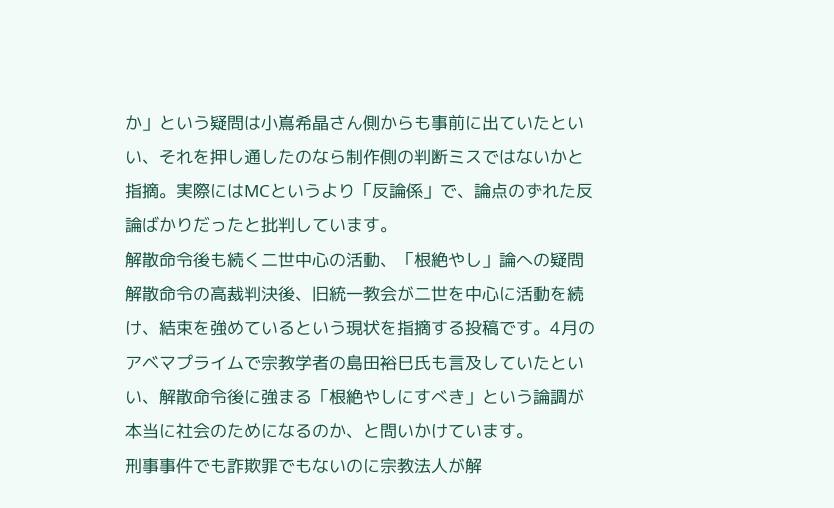か」という疑問は小嶌希晶さん側からも事前に出ていたといい、それを押し通したのなら制作側の判断ミスではないかと指摘。実際にはMCというより「反論係」で、論点のずれた反論ばかりだったと批判しています。
解散命令後も続く二世中心の活動、「根絶やし」論への疑問
解散命令の高裁判決後、旧統一教会が二世を中心に活動を続け、結束を強めているという現状を指摘する投稿です。4月のアベマプライムで宗教学者の島田裕巳氏も言及していたといい、解散命令後に強まる「根絶やしにすべき」という論調が本当に社会のためになるのか、と問いかけています。
刑事事件でも詐欺罪でもないのに宗教法人が解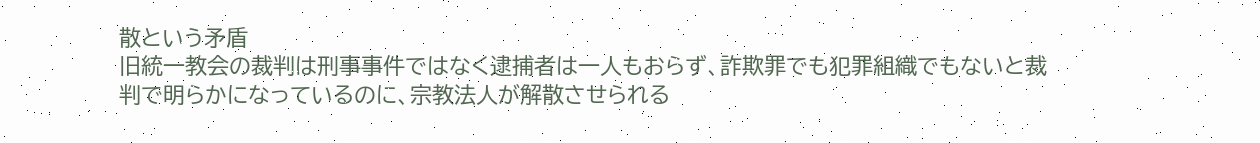散という矛盾
旧統一教会の裁判は刑事事件ではなく逮捕者は一人もおらず、詐欺罪でも犯罪組織でもないと裁判で明らかになっているのに、宗教法人が解散させられる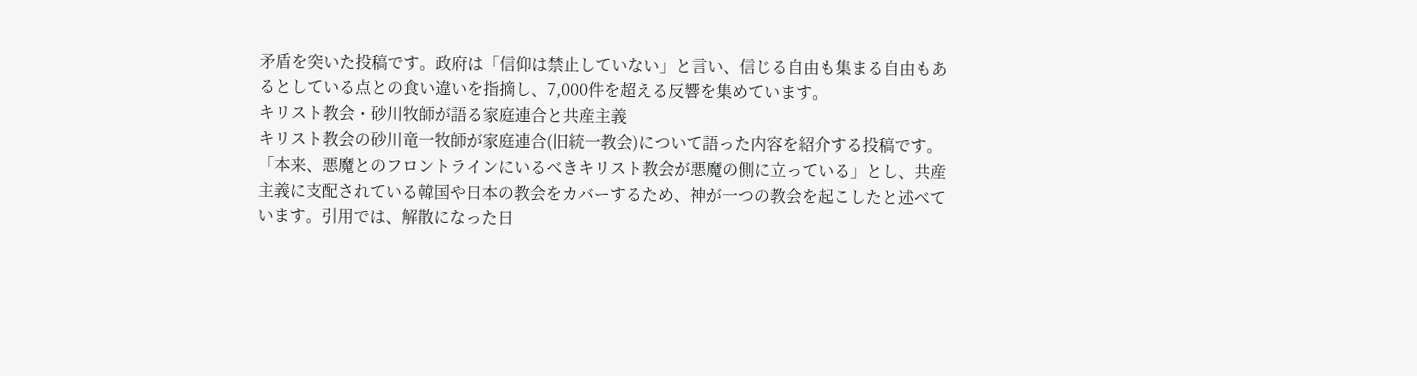矛盾を突いた投稿です。政府は「信仰は禁止していない」と言い、信じる自由も集まる自由もあるとしている点との食い違いを指摘し、7,000件を超える反響を集めています。
キリスト教会・砂川牧師が語る家庭連合と共産主義
キリスト教会の砂川竜一牧師が家庭連合(旧統一教会)について語った内容を紹介する投稿です。「本来、悪魔とのフロントラインにいるべきキリスト教会が悪魔の側に立っている」とし、共産主義に支配されている韓国や日本の教会をカバーするため、神が一つの教会を起こしたと述べています。引用では、解散になった日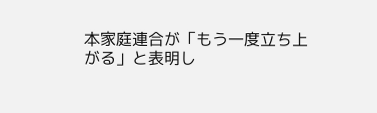本家庭連合が「もう一度立ち上がる」と表明し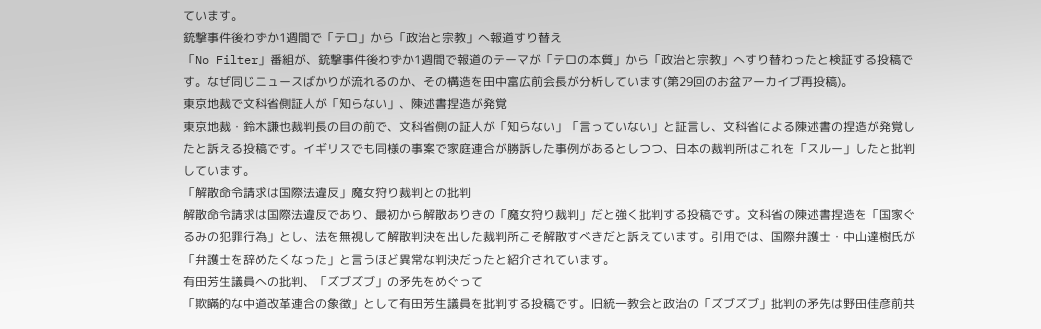ています。
銃撃事件後わずか1週間で「テロ」から「政治と宗教」へ報道すり替え
「No Filter」番組が、銃撃事件後わずか1週間で報道のテーマが「テロの本質」から「政治と宗教」へすり替わったと検証する投稿です。なぜ同じニュースばかりが流れるのか、その構造を田中富広前会長が分析しています(第29回のお盆アーカイブ再投稿)。
東京地裁で文科省側証人が「知らない」、陳述書捏造が発覚
東京地裁・鈴木謙也裁判長の目の前で、文科省側の証人が「知らない」「言っていない」と証言し、文科省による陳述書の捏造が発覚したと訴える投稿です。イギリスでも同様の事案で家庭連合が勝訴した事例があるとしつつ、日本の裁判所はこれを「スルー」したと批判しています。
「解散命令請求は国際法違反」魔女狩り裁判との批判
解散命令請求は国際法違反であり、最初から解散ありきの「魔女狩り裁判」だと強く批判する投稿です。文科省の陳述書捏造を「国家ぐるみの犯罪行為」とし、法を無視して解散判決を出した裁判所こそ解散すべきだと訴えています。引用では、国際弁護士・中山達樹氏が「弁護士を辞めたくなった」と言うほど異常な判決だったと紹介されています。
有田芳生議員への批判、「ズブズブ」の矛先をめぐって
「欺瞞的な中道改革連合の象徴」として有田芳生議員を批判する投稿です。旧統一教会と政治の「ズブズブ」批判の矛先は野田佳彦前共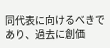同代表に向けるべきであり、過去に創価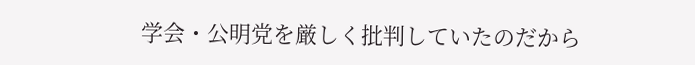学会・公明党を厳しく批判していたのだから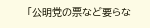「公明党の票など要らな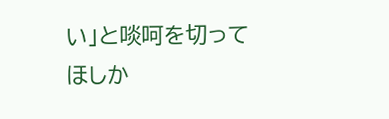い」と啖呵を切ってほしか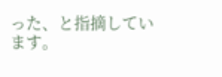った、と指摘しています。